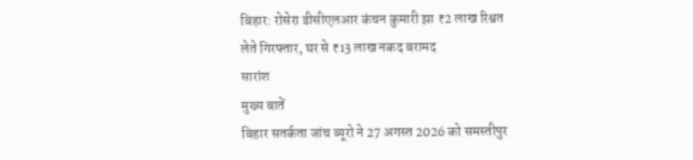बिहार: रोसेरा डीसीएलआर कंचन कुमारी झा ₹2 लाख रिश्वत लेते गिरफ्तार, घर से ₹13 लाख नकद बरामद
सारांश
मुख्य बातें
बिहार सतर्कता जांच ब्यूरो ने 27 अगस्त 2026 को समस्तीपुर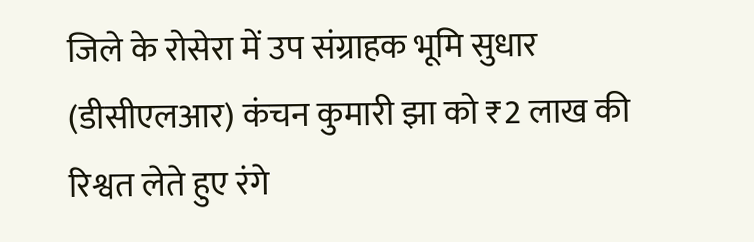जिले के रोसेरा में उप संग्राहक भूमि सुधार (डीसीएलआर) कंचन कुमारी झा को ₹2 लाख की रिश्वत लेते हुए रंगे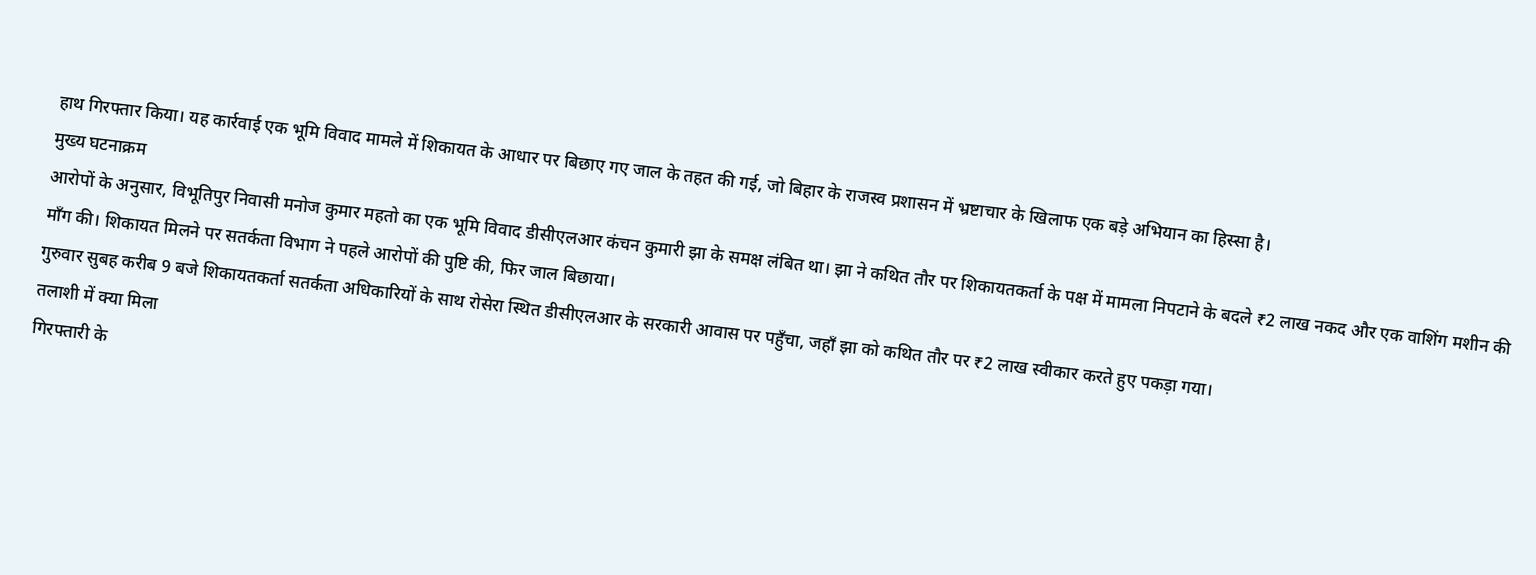हाथ गिरफ्तार किया। यह कार्रवाई एक भूमि विवाद मामले में शिकायत के आधार पर बिछाए गए जाल के तहत की गई, जो बिहार के राजस्व प्रशासन में भ्रष्टाचार के खिलाफ एक बड़े अभियान का हिस्सा है।
मुख्य घटनाक्रम
आरोपों के अनुसार, विभूतिपुर निवासी मनोज कुमार महतो का एक भूमि विवाद डीसीएलआर कंचन कुमारी झा के समक्ष लंबित था। झा ने कथित तौर पर शिकायतकर्ता के पक्ष में मामला निपटाने के बदले ₹2 लाख नकद और एक वाशिंग मशीन की माँग की। शिकायत मिलने पर सतर्कता विभाग ने पहले आरोपों की पुष्टि की, फिर जाल बिछाया।
गुरुवार सुबह करीब 9 बजे शिकायतकर्ता सतर्कता अधिकारियों के साथ रोसेरा स्थित डीसीएलआर के सरकारी आवास पर पहुँचा, जहाँ झा को कथित तौर पर ₹2 लाख स्वीकार करते हुए पकड़ा गया।
तलाशी में क्या मिला
गिरफ्तारी के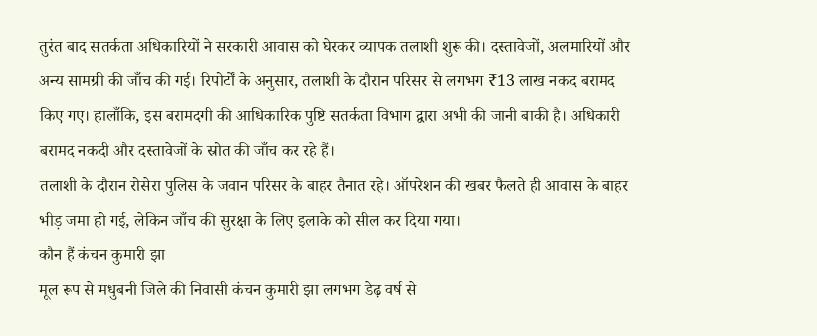तुरंत बाद सतर्कता अधिकारियों ने सरकारी आवास को घेरकर व्यापक तलाशी शुरू की। दस्तावेजों, अलमारियों और अन्य सामग्री की जाँच की गई। रिपोर्टों के अनुसार, तलाशी के दौरान परिसर से लगभग ₹13 लाख नकद बरामद किए गए। हालाँकि, इस बरामदगी की आधिकारिक पुष्टि सतर्कता विभाग द्वारा अभी की जानी बाकी है। अधिकारी बरामद नकदी और दस्तावेजों के स्रोत की जाँच कर रहे हैं।
तलाशी के दौरान रोसेरा पुलिस के जवान परिसर के बाहर तैनात रहे। ऑपरेशन की खबर फैलते ही आवास के बाहर भीड़ जमा हो गई, लेकिन जाँच की सुरक्षा के लिए इलाके को सील कर दिया गया।
कौन हैं कंचन कुमारी झा
मूल रूप से मधुबनी जिले की निवासी कंचन कुमारी झा लगभग डेढ़ वर्ष से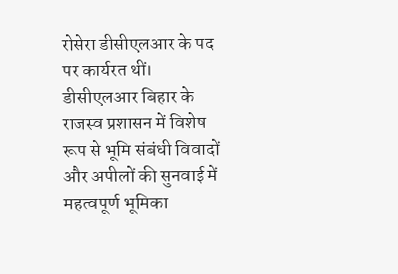रोसेरा डीसीएलआर के पद पर कार्यरत थीं। डीसीएलआर बिहार के राजस्व प्रशासन में विशेष रूप से भूमि संबंधी विवादों और अपीलों की सुनवाई में महत्वपूर्ण भूमिका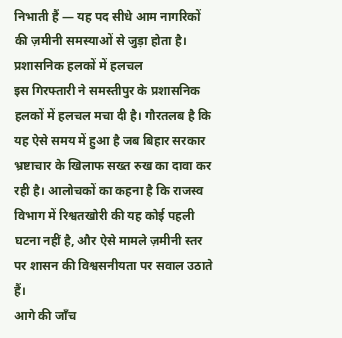निभाती हैं — यह पद सीधे आम नागरिकों की ज़मीनी समस्याओं से जुड़ा होता है।
प्रशासनिक हलकों में हलचल
इस गिरफ्तारी ने समस्तीपुर के प्रशासनिक हलकों में हलचल मचा दी है। गौरतलब है कि यह ऐसे समय में हुआ है जब बिहार सरकार भ्रष्टाचार के खिलाफ सख्त रुख का दावा कर रही है। आलोचकों का कहना है कि राजस्व विभाग में रिश्वतखोरी की यह कोई पहली घटना नहीं है, और ऐसे मामले ज़मीनी स्तर पर शासन की विश्वसनीयता पर सवाल उठाते हैं।
आगे की जाँच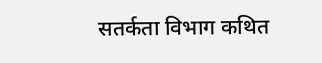सतर्कता विभाग कथित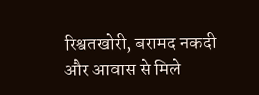रिश्वतखोरी, बरामद नकदी और आवास से मिले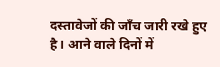दस्तावेजों की जाँच जारी रखे हुए है। आने वाले दिनों में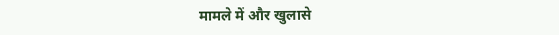मामले में और खुलासे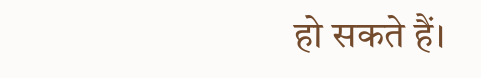हो सकते हैं।